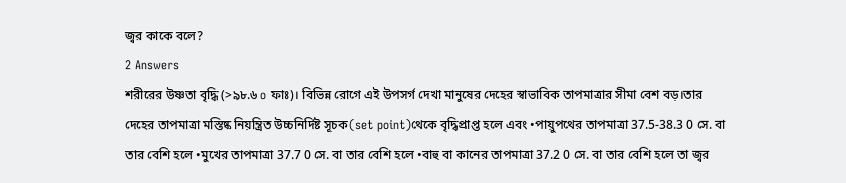জ্বর কাকে বলে?
2 Answers
শরীরের উষ্ণতা বৃদ্ধি (>৯৮.৬ o ফাঃ)। বিভিন্ন রোগে এই উপসর্গ দেখা মানুষের দেহের স্বাভাবিক তাপমাত্রার সীমা বেশ বড়।তার দেহের তাপমাত্রা মস্তিষ্ক নিয়ন্ত্রিত উচ্চনির্দিষ্ট সূচক(set point)থেকে বৃদ্ধিপ্রাপ্ত হলে এবং •পায়ুপথের তাপমাত্রা 37.5-38.3 0 সে. বা তার বেশি হলে •মুখের তাপমাত্রা 37.7 0 সে. বা তার বেশি হলে •বাহু বা কানের তাপমাত্রা 37.2 0 সে. বা তার বেশি হলে তা জ্বর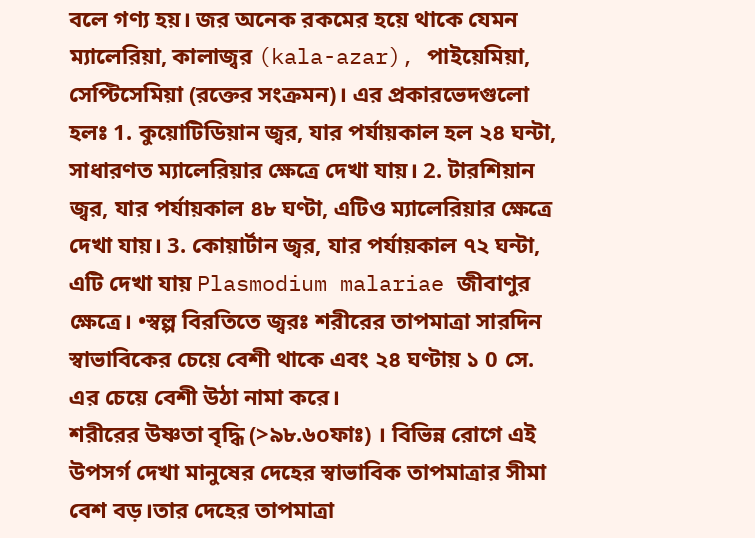বলে গণ্য হয়। জর অনেক রকমের হয়ে থাকে যেমন ম্যালেরিয়া, কালাজ্বর (kala-azar), পাইয়েমিয়া, সেপ্টিসেমিয়া (রক্তের সংক্রমন)। এর প্রকারভেদগুলো হলঃ 1. কুয়োটিডিয়ান জ্বর, যার পর্যায়কাল হল ২৪ ঘন্টা, সাধারণত ম্যালেরিয়ার ক্ষেত্রে দেখা যায়। 2. টারশিয়ান জ্বর, যার পর্যায়কাল ৪৮ ঘণ্টা, এটিও ম্যালেরিয়ার ক্ষেত্রে দেখা যায়। 3. কোয়ার্টান জ্বর, যার পর্যায়কাল ৭২ ঘন্টা, এটি দেখা যায় Plasmodium malariae জীবাণুর ক্ষেত্রে। •স্বল্প বিরতিতে জ্বরঃ শরীরের তাপমাত্রা সারদিন স্বাভাবিকের চেয়ে বেশী থাকে এবং ২৪ ঘণ্টায় ১ 0 সে. এর চেয়ে বেশী উঠা নামা করে।
শরীরের উষ্ণতা বৃদ্ধি (>৯৮.৬oফাঃ) । বিভিন্ন রোগে এই উপসর্গ দেখা মানুষের দেহের স্বাভাবিক তাপমাত্রার সীমা বেশ বড়।তার দেহের তাপমাত্রা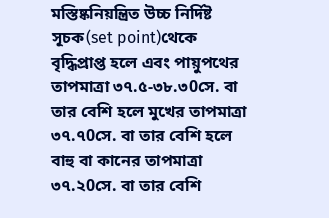মস্তিষ্কনিয়ন্ত্রিত উচ্চ নির্দিষ্ট সূচক(set point)থেকে বৃদ্ধিপ্রাপ্ত হলে এবং পায়ুপথের তাপমাত্রা ৩৭.৫-৩৮.৩0সে. বা তার বেশি হলে মুখের তাপমাত্রা ৩৭.৭0সে. বা তার বেশি হলে বাহু বা কানের তাপমাত্রা ৩৭.২0সে. বা তার বেশি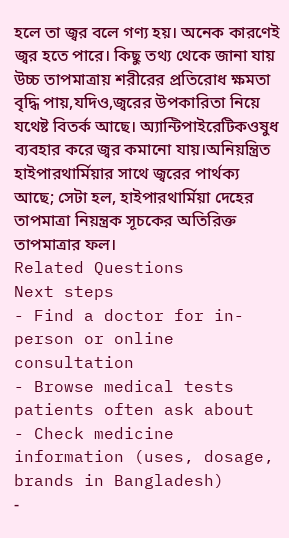হলে তা জ্বর বলে গণ্য হয়। অনেক কারণেই জ্বর হতে পারে। কিছু তথ্য থেকে জানা যায় উচ্চ তাপমাত্রায় শরীরের প্রতিরোধ ক্ষমতা বৃদ্ধি পায়,যদিও,জ্বরের উপকারিতা নিয়ে যথেষ্ট বিতর্ক আছে। অ্যান্টিপাইরেটিকওষুধ ব্যবহার করে জ্বর কমানো যায়।অনিয়ন্ত্রিত হাইপারথার্মিয়ার সাথে জ্বরের পার্থক্য আছে; সেটা হল, হাইপারথার্মিয়া দেহের তাপমাত্রা নিয়ন্ত্রক সূচকের অতিরিক্ত তাপমাত্রার ফল।
Related Questions
Next steps
- Find a doctor for in-person or online consultation
- Browse medical tests patients often ask about
- Check medicine information (uses, dosage, brands in Bangladesh)
-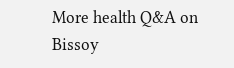More health Q&A on Bissoy